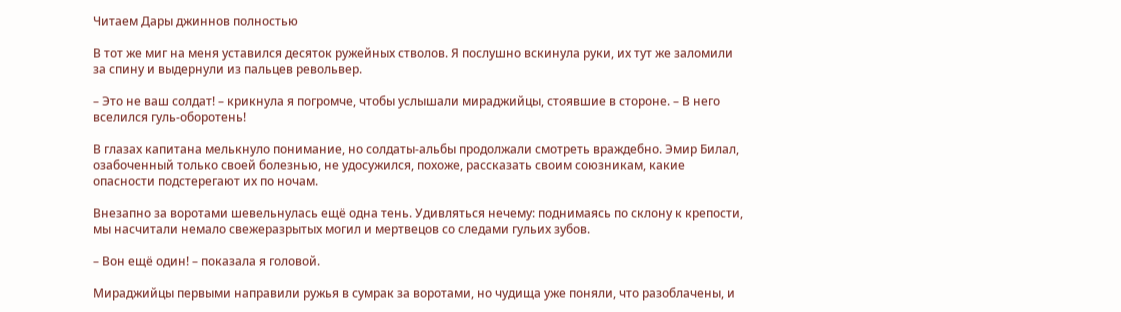Читаем Дары джиннов полностью

В тот же миг на меня уставился десяток ружейных стволов. Я послушно вскинула руки, их тут же заломили за спину и выдернули из пальцев револьвер.

– Это не ваш солдат! – крикнула я погромче, чтобы услышали мираджийцы, стоявшие в стороне. – В него вселился гуль-оборотень!

В глазах капитана мелькнуло понимание, но солдаты-альбы продолжали смотреть враждебно. Эмир Билал, озабоченный только своей болезнью, не удосужился, похоже, рассказать своим союзникам, какие опасности подстерегают их по ночам.

Внезапно за воротами шевельнулась ещё одна тень. Удивляться нечему: поднимаясь по склону к крепости, мы насчитали немало свежеразрытых могил и мертвецов со следами гульих зубов.

– Вон ещё один! – показала я головой.

Мираджийцы первыми направили ружья в сумрак за воротами, но чудища уже поняли, что разоблачены, и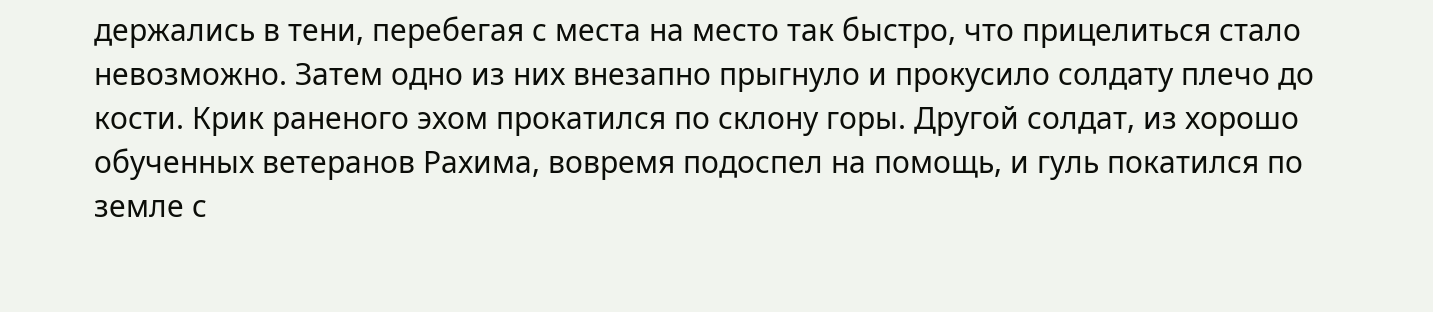держались в тени, перебегая с места на место так быстро, что прицелиться стало невозможно. Затем одно из них внезапно прыгнуло и прокусило солдату плечо до кости. Крик раненого эхом прокатился по склону горы. Другой солдат, из хорошо обученных ветеранов Рахима, вовремя подоспел на помощь, и гуль покатился по земле с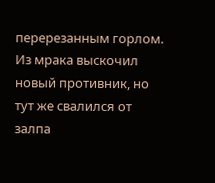перерезанным горлом. Из мрака выскочил новый противник, но тут же свалился от залпа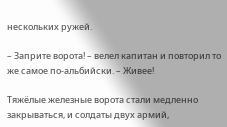нескольких ружей.

– Заприте ворота! – велел капитан и повторил то же самое по-альбийски. – Живее!

Тяжёлые железные ворота стали медленно закрываться, и солдаты двух армий,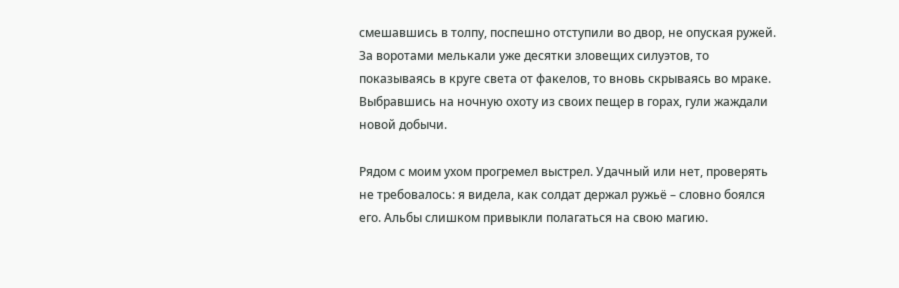смешавшись в толпу, поспешно отступили во двор, не опуская ружей. За воротами мелькали уже десятки зловещих силуэтов, то показываясь в круге света от факелов, то вновь скрываясь во мраке. Выбравшись на ночную охоту из своих пещер в горах, гули жаждали новой добычи.

Рядом с моим ухом прогремел выстрел. Удачный или нет, проверять не требовалось: я видела, как солдат держал ружьё – словно боялся его. Альбы слишком привыкли полагаться на свою магию.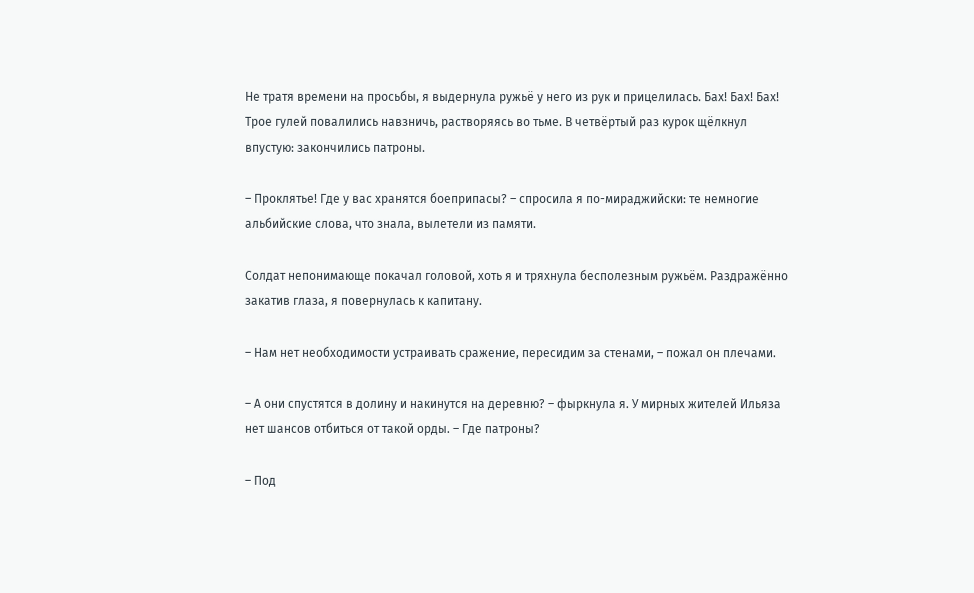Не тратя времени на просьбы, я выдернула ружьё у него из рук и прицелилась. Бах! Бах! Бах! Трое гулей повалились навзничь, растворяясь во тьме. В четвёртый раз курок щёлкнул впустую: закончились патроны.

– Проклятье! Где у вас хранятся боеприпасы? – спросила я по-мираджийски: те немногие альбийские слова, что знала, вылетели из памяти.

Солдат непонимающе покачал головой, хоть я и тряхнула бесполезным ружьём. Раздражённо закатив глаза, я повернулась к капитану.

– Нам нет необходимости устраивать сражение, пересидим за стенами, – пожал он плечами.

– А они спустятся в долину и накинутся на деревню? – фыркнула я. У мирных жителей Ильяза нет шансов отбиться от такой орды. – Где патроны?

– Под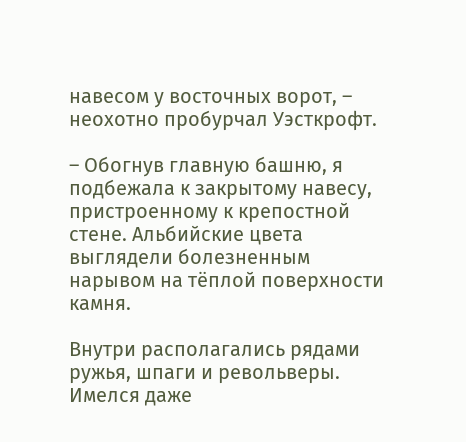навесом у восточных ворот, – неохотно пробурчал Уэсткрофт.

– Обогнув главную башню, я подбежала к закрытому навесу, пристроенному к крепостной стене. Альбийские цвета выглядели болезненным нарывом на тёплой поверхности камня.

Внутри располагались рядами ружья, шпаги и револьверы. Имелся даже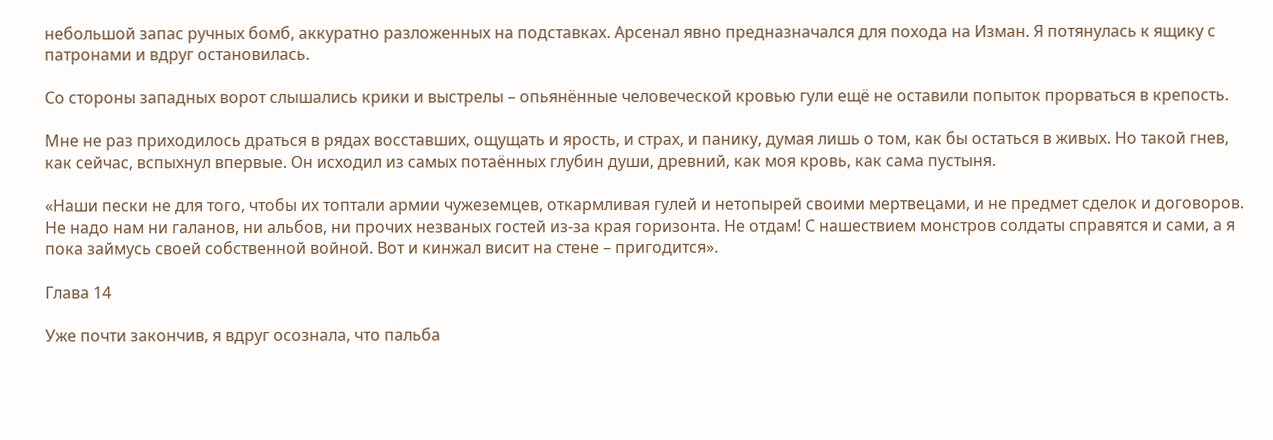небольшой запас ручных бомб, аккуратно разложенных на подставках. Арсенал явно предназначался для похода на Изман. Я потянулась к ящику с патронами и вдруг остановилась.

Со стороны западных ворот слышались крики и выстрелы – опьянённые человеческой кровью гули ещё не оставили попыток прорваться в крепость.

Мне не раз приходилось драться в рядах восставших, ощущать и ярость, и страх, и панику, думая лишь о том, как бы остаться в живых. Но такой гнев, как сейчас, вспыхнул впервые. Он исходил из самых потаённых глубин души, древний, как моя кровь, как сама пустыня.

«Наши пески не для того, чтобы их топтали армии чужеземцев, откармливая гулей и нетопырей своими мертвецами, и не предмет сделок и договоров. Не надо нам ни галанов, ни альбов, ни прочих незваных гостей из-за края горизонта. Не отдам! С нашествием монстров солдаты справятся и сами, а я пока займусь своей собственной войной. Вот и кинжал висит на стене – пригодится».

Глава 14

Уже почти закончив, я вдруг осознала, что пальба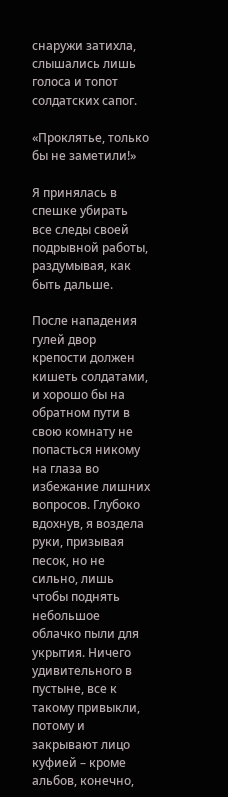снаружи затихла, слышались лишь голоса и топот солдатских сапог.

«Проклятье, только бы не заметили!»

Я принялась в спешке убирать все следы своей подрывной работы, раздумывая, как быть дальше.

После нападения гулей двор крепости должен кишеть солдатами, и хорошо бы на обратном пути в свою комнату не попасться никому на глаза во избежание лишних вопросов. Глубоко вдохнув, я воздела руки, призывая песок, но не сильно, лишь чтобы поднять небольшое облачко пыли для укрытия. Ничего удивительного в пустыне, все к такому привыкли, потому и закрывают лицо куфией – кроме альбов, конечно,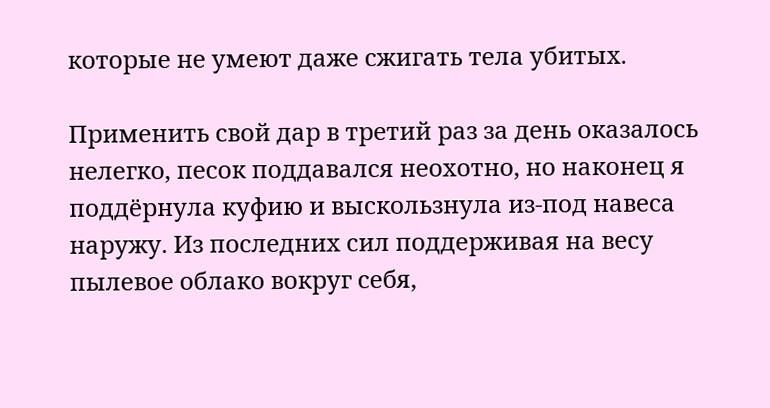которые не умеют даже сжигать тела убитых.

Применить свой дар в третий раз за день оказалось нелегко, песок поддавался неохотно, но наконец я поддёрнула куфию и выскользнула из-под навеса наружу. Из последних сил поддерживая на весу пылевое облако вокруг себя,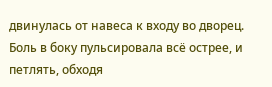двинулась от навеса к входу во дворец. Боль в боку пульсировала всё острее, и петлять, обходя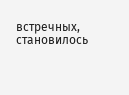встречных, становилось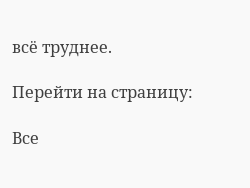всё труднее.

Перейти на страницу:

Все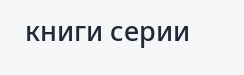книги серии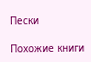Пески

Похожие книги